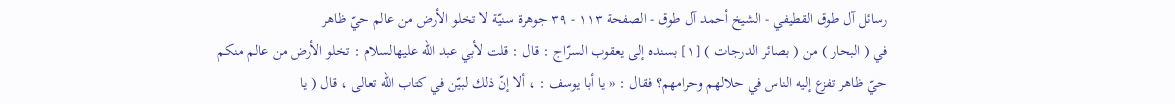رسائل آل طوق القطيفي - الشيخ أحمد آل طوق - الصفحة ١١٣ - ٣٩ جوهرة سنيّة لا تخلو الأرض من عالم حيّ ظاهر
في ( البحار ) من ( بصائر الدرجات ) [١] بسنده إلى يعقوب السرّاج : قال : قلت لأبي عبد الله عليهالسلام : تخلو الأرض من عالم منكم حيّ ظاهر تفزع إليه الناس في حلالهم وحرامهم؟ فقال : « يا أبا يوسف : ، ألا إنّ ذلك لبيّن في كتاب الله تعالى ، قال ( يا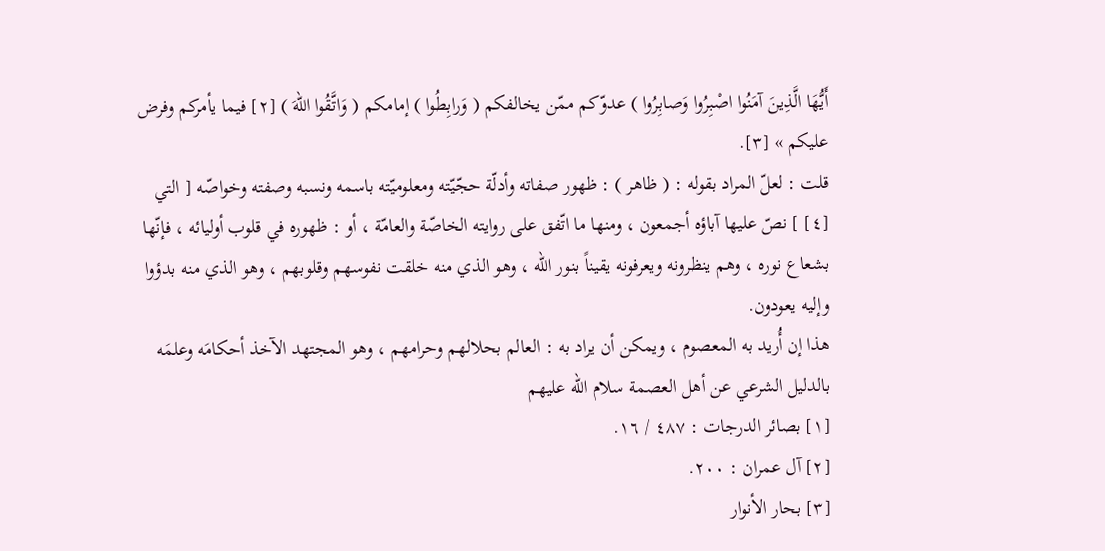أَيُّهَا الَّذِينَ آمَنُوا اصْبِرُوا وَصابِرُوا ) عدوّكم ممّن يخالفكم ( وَرابِطُوا ) إمامكم ( وَاتَّقُوا اللهَ ) [٢] فيما يأمركم وفرض عليكم » [٣].
قلت : لعلّ المراد بقوله : ( ظاهر ) : ظهور صفاته وأدلّة حجّيّته ومعلوميّته باسمه ونسبه وصفته وخواصّه [ التي [٤] ] نصّ عليها آباؤه أجمعون ، ومنها ما اتّفق على روايته الخاصّة والعامّة ، أو : ظهوره في قلوب أوليائه ، فإنّها بشعاع نوره ، وهم ينظرونه ويعرفونه يقيناً بنور الله ، وهو الذي منه خلقت نفوسهم وقلوبهم ، وهو الذي منه بدؤوا وإليه يعودون.
هذا إن أُريد به المعصوم ، ويمكن أن يراد به : العالم بحلالهم وحرامهم ، وهو المجتهد الآخذ أحكامَه وعلمَه بالدليل الشرعي عن أهل العصمة سلام الله عليهم
[١] بصائر الدرجات : ٤٨٧ / ١٦.
[٢] آل عمران : ٢٠٠.
[٣] بحار الأنوار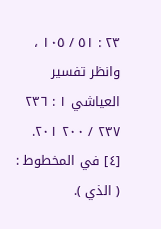٢٣ : ٥١ / ١٠٥ ، وانظر تفسير العياشي ١ : ٢٣٦ ٢٣٧ / ٢٠٠ ٢٠١.
[٤] في المخطوط : ( الذي ).